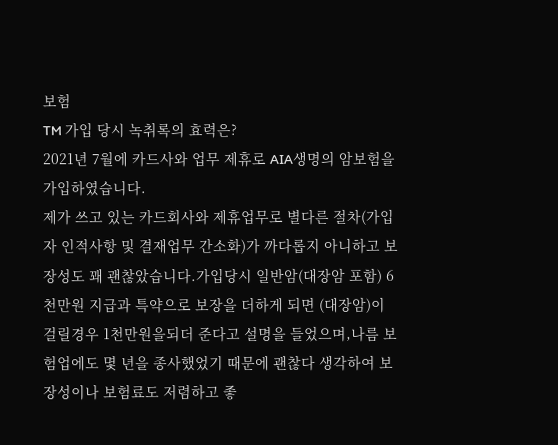보험
TM 가입 당시 녹취록의 효력은?
2021년 7월에 카드사와 업무 제휴로 AIA생명의 암보험을 가입하였습니다.
제가 쓰고 있는 카드회사와 제휴업무로 별다른 절차(가입자 인적사항 및 결재업무 간소화)가 까다롭지 아니하고 보장성도 꽤 괜찮았습니다.가입당시 일반암(대장암 포함) 6천만원 지급과 특약으로 보장을 더하게 되면 (대장암)이 걸릴경우 1천만원을되더 준다고 설명을 들었으며,나름 보험업에도 몇 년을 종사했었기 때문에 괜찮다 생각하여 보장성이나 보험료도 저렴하고 좋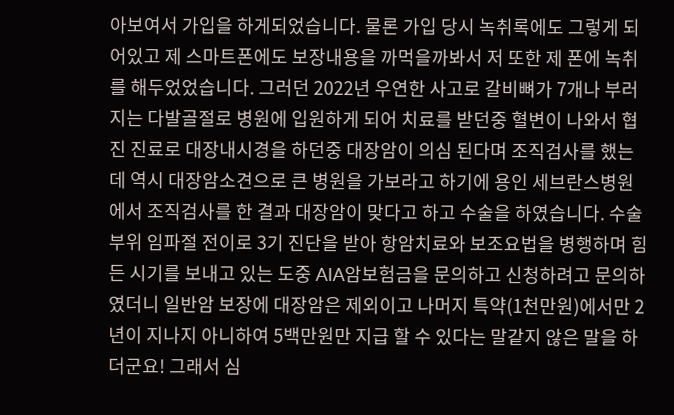아보여서 가입을 하게되었습니다. 물론 가입 당시 녹취록에도 그렇게 되어있고 제 스마트폰에도 보장내용을 까먹을까봐서 저 또한 제 폰에 녹취를 해두었었습니다. 그러던 2022년 우연한 사고로 갈비뼈가 7개나 부러지는 다발골절로 병원에 입원하게 되어 치료를 받던중 혈변이 나와서 협진 진료로 대장내시경을 하던중 대장암이 의심 된다며 조직검사를 했는데 역시 대장암소견으로 큰 병원을 가보라고 하기에 용인 세브란스병원에서 조직검사를 한 결과 대장암이 맞다고 하고 수술을 하였습니다. 수술부위 임파절 전이로 3기 진단을 받아 항암치료와 보조요법을 병행하며 힘든 시기를 보내고 있는 도중 AIA암보험금을 문의하고 신청하려고 문의하였더니 일반암 보장에 대장암은 제외이고 나머지 특약(1천만원)에서만 2년이 지나지 아니하여 5백만원만 지급 할 수 있다는 말같지 않은 말을 하더군요! 그래서 심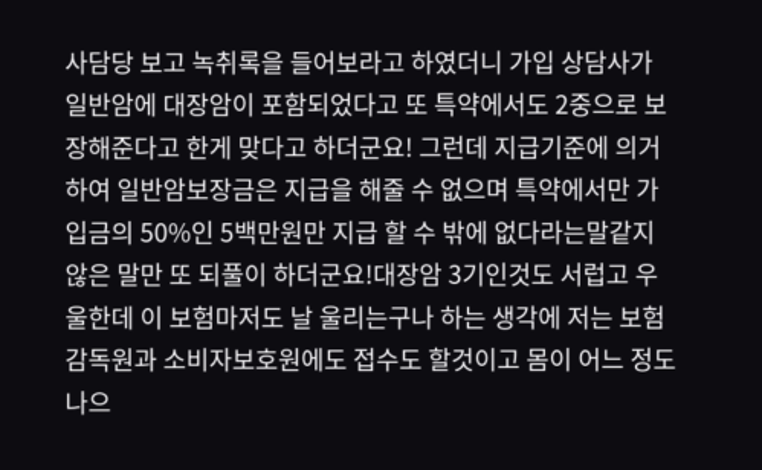사담당 보고 녹취록을 들어보라고 하였더니 가입 상담사가 일반암에 대장암이 포함되었다고 또 특약에서도 2중으로 보장해준다고 한게 맞다고 하더군요! 그런데 지급기준에 의거하여 일반암보장금은 지급을 해줄 수 없으며 특약에서만 가입금의 50%인 5백만원만 지급 할 수 밖에 없다라는말같지 않은 말만 또 되풀이 하더군요!대장암 3기인것도 서럽고 우울한데 이 보험마저도 날 울리는구나 하는 생각에 저는 보험감독원과 소비자보호원에도 접수도 할것이고 몸이 어느 정도 나으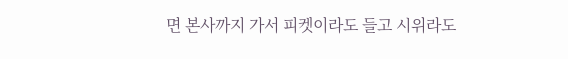면 본사까지 가서 피켓이라도 들고 시위라도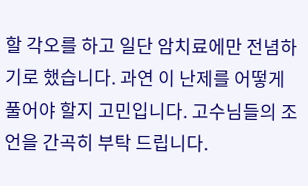할 각오를 하고 일단 암치료에만 전념하기로 했습니다. 과연 이 난제를 어떻게 풀어야 할지 고민입니다. 고수님들의 조언을 간곡히 부탁 드립니다.